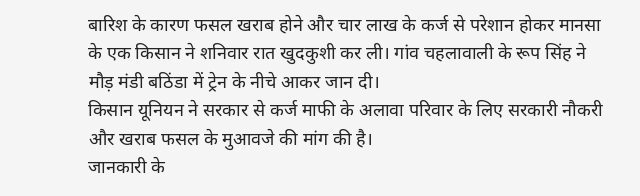बारिश के कारण फसल खराब होने और चार लाख के कर्ज से परेशान होकर मानसा के एक किसान ने शनिवार रात खुदकुशी कर ली। गांव चहलावाली के रूप सिंह ने मौड़ मंडी बठिंडा में ट्रेन के नीचे आकर जान दी।
किसान यूनियन ने सरकार से कर्ज माफी के अलावा परिवार के लिए सरकारी नौकरी और खराब फसल के मुआवजे की मांग की है।
जानकारी के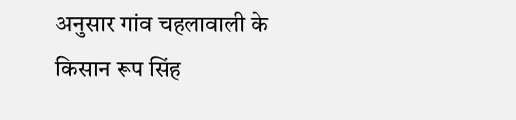अनुसार गांव चहलावाली के किसान रूप सिंह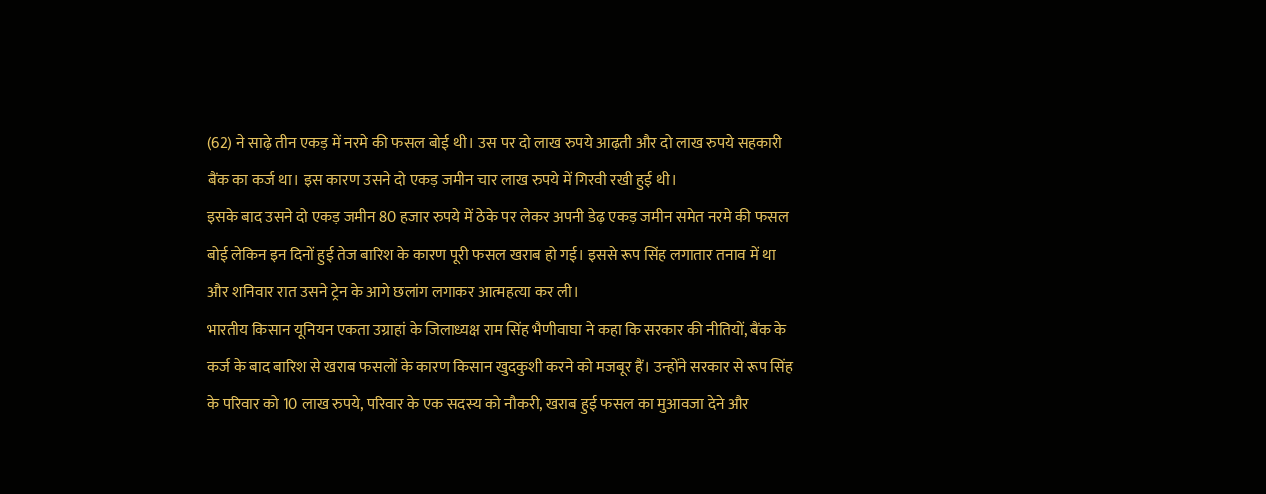(62) ने साढ़े तीन एकड़ में नरमे की फसल बोई थी। उस पर दो लाख रुपये आढ़ती और दो लाख रुपये सहकारी बैंक का कर्ज था। इस कारण उसने दो एकड़ जमीन चार लाख रुपये में गिरवी रखी हुई थी।
इसके बाद उसने दो एकड़ जमीन 80 हजार रुपये में ठेके पर लेकर अपनी डेढ़ एकड़ जमीन समेत नरमे की फसल बोई लेकिन इन दिनों हुई तेज बारिश के कारण पूरी फसल खराब हो गई। इससे रूप सिंह लगातार तनाव में था और शनिवार रात उसने ट्रेन के आगे छलांग लगाकर आत्महत्या कर ली।
भारतीय किसान यूनियन एकता उग्राहां के जिलाध्यक्ष राम सिंह भैणीवाघा ने कहा कि सरकार की नीतियों, बैंक के कर्ज के बाद बारिश से खराब फसलों के कारण किसान खुदकुशी करने को मजबूर हैं। उन्होंने सरकार से रूप सिंह के परिवार को 10 लाख रुपये, परिवार के एक सदस्य को नौकरी, खराब हुई फसल का मुआवजा देने और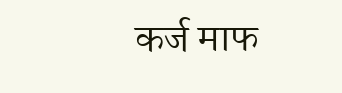कर्ज माफ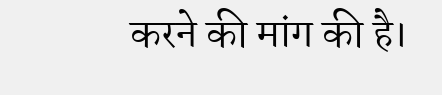करने की मांग की है।